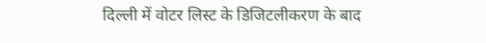दिल्ली में वोटर लिस्ट के डिजिटलीकरण के बाद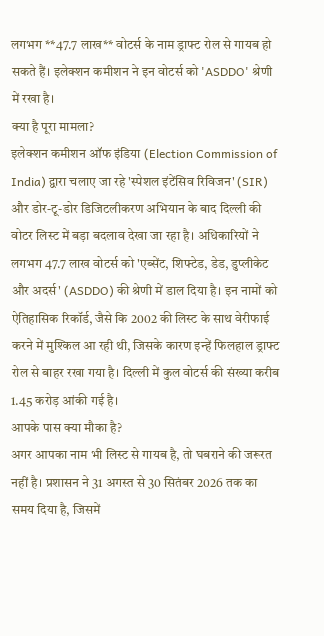लगभग **47.7 लाख** वोटर्स के नाम ड्राफ्ट रोल से गायब हो सकते हैं। इलेक्शन कमीशन ने इन वोटर्स को 'ASDDO' श्रेणी में रखा है।
क्या है पूरा मामला?
इलेक्शन कमीशन ऑफ इंडिया (Election Commission of India) द्वारा चलाए जा रहे 'स्पेशल इंटेंसिव रिविजन' (SIR) और डोर-टू-डोर डिजिटलीकरण अभियान के बाद दिल्ली की वोटर लिस्ट में बड़ा बदलाव देखा जा रहा है। अधिकारियों ने लगभग 47.7 लाख वोटर्स को 'एब्सेंट, शिफ्टेड, डेड, डुप्लीकेट और अदर्स' (ASDDO) की श्रेणी में डाल दिया है। इन नामों को ऐतिहासिक रिकॉर्ड, जैसे कि 2002 की लिस्ट के साथ वेरीफाई करने में मुश्किल आ रही थी, जिसके कारण इन्हें फिलहाल ड्राफ्ट रोल से बाहर रखा गया है। दिल्ली में कुल वोटर्स की संख्या करीब 1.45 करोड़ आंकी गई है।
आपके पास क्या मौका है?
अगर आपका नाम भी लिस्ट से गायब है, तो घबराने की जरूरत नहीं है। प्रशासन ने 31 अगस्त से 30 सितंबर 2026 तक का समय दिया है, जिसमें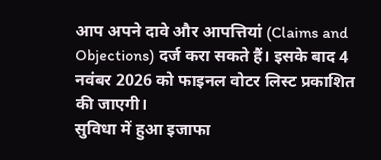आप अपने दावे और आपत्तियां (Claims and Objections) दर्ज करा सकते हैं। इसके बाद 4 नवंबर 2026 को फाइनल वोटर लिस्ट प्रकाशित की जाएगी।
सुविधा में हुआ इजाफा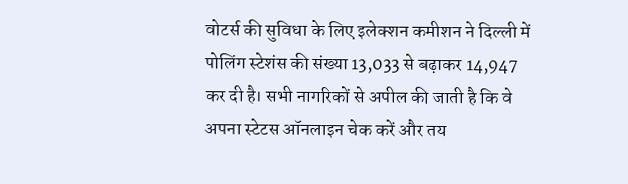वोटर्स की सुविधा के लिए इलेक्शन कमीशन ने दिल्ली में पोलिंग स्टेशंस की संख्या 13,033 से बढ़ाकर 14,947 कर दी है। सभी नागरिकों से अपील की जाती है कि वे अपना स्टेटस ऑनलाइन चेक करें और तय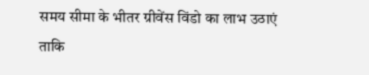समय सीमा के भीतर ग्रीवेंस विंडो का लाभ उठाएं ताकि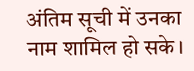अंतिम सूची में उनका नाम शामिल हो सके।